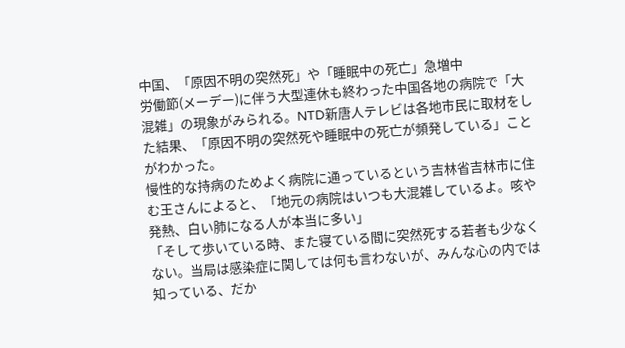中国、「原因不明の突然死」や「睡眠中の死亡」急増中
労働節(メーデー)に伴う大型連休も終わった中国各地の病院で「大混雑」の現象がみられる。NTD新唐人テレビは各地市民に取材をした結果、「原因不明の突然死や睡眠中の死亡が頻発している」ことがわかった。
慢性的な持病のためよく病院に通っているという吉林省吉林市に住む王さんによると、「地元の病院はいつも大混雑しているよ。咳や発熱、白い肺になる人が本当に多い」
「そして歩いている時、また寝ている間に突然死する若者も少なくない。当局は感染症に関しては何も言わないが、みんな心の内では知っている、だか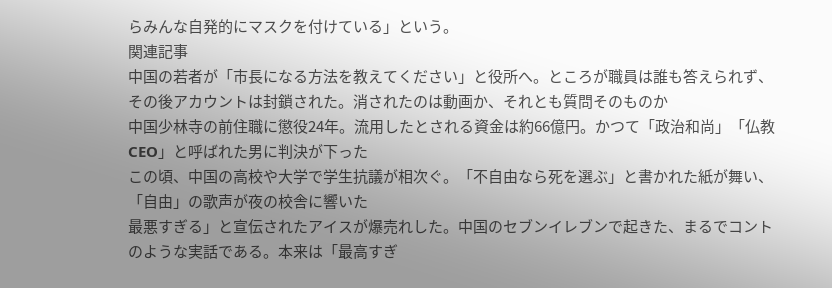らみんな自発的にマスクを付けている」という。
関連記事
中国の若者が「市長になる方法を教えてください」と役所へ。ところが職員は誰も答えられず、その後アカウントは封鎖された。消されたのは動画か、それとも質問そのものか
中国少林寺の前住職に懲役24年。流用したとされる資金は約66億円。かつて「政治和尚」「仏教CEO」と呼ばれた男に判決が下った
この頃、中国の高校や大学で学生抗議が相次ぐ。「不自由なら死を選ぶ」と書かれた紙が舞い、「自由」の歌声が夜の校舎に響いた
最悪すぎる」と宣伝されたアイスが爆売れした。中国のセブンイレブンで起きた、まるでコントのような実話である。本来は「最高すぎ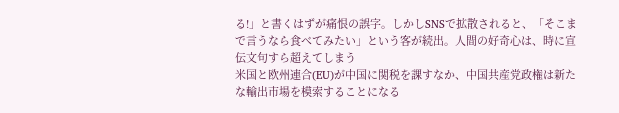る!」と書くはずが痛恨の誤字。しかしSNSで拡散されると、「そこまで言うなら食べてみたい」という客が続出。人間の好奇心は、時に宣伝文句すら超えてしまう
米国と欧州連合(EU)が中国に関税を課すなか、中国共産党政権は新たな輸出市場を模索することになる